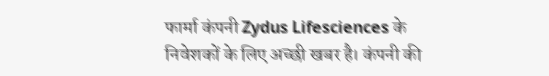फार्मा कंपनी Zydus Lifesciences के निवेशकों के लिए अच्छी खबर है। कंपनी की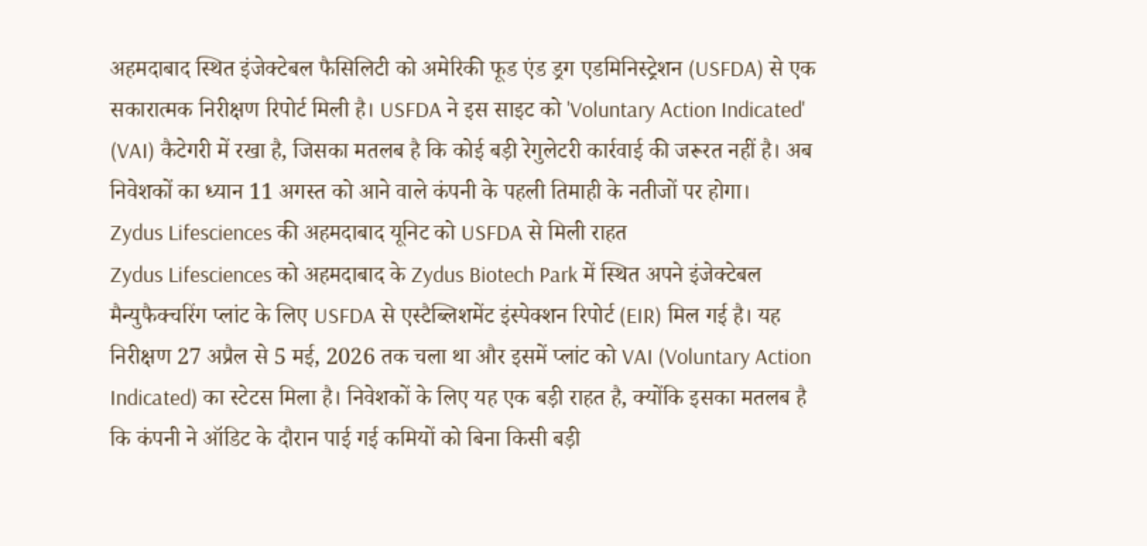अहमदाबाद स्थित इंजेक्टेबल फैसिलिटी को अमेरिकी फूड एंड ड्रग एडमिनिस्ट्रेशन (USFDA) से एक सकारात्मक निरीक्षण रिपोर्ट मिली है। USFDA ने इस साइट को 'Voluntary Action Indicated' (VAI) कैटेगरी में रखा है, जिसका मतलब है कि कोई बड़ी रेगुलेटरी कार्रवाई की जरूरत नहीं है। अब निवेशकों का ध्यान 11 अगस्त को आने वाले कंपनी के पहली तिमाही के नतीजों पर होगा।
Zydus Lifesciences की अहमदाबाद यूनिट को USFDA से मिली राहत
Zydus Lifesciences को अहमदाबाद के Zydus Biotech Park में स्थित अपने इंजेक्टेबल मैन्युफैक्चरिंग प्लांट के लिए USFDA से एस्टैब्लिशमेंट इंस्पेक्शन रिपोर्ट (EIR) मिल गई है। यह निरीक्षण 27 अप्रैल से 5 मई, 2026 तक चला था और इसमें प्लांट को VAI (Voluntary Action Indicated) का स्टेटस मिला है। निवेशकों के लिए यह एक बड़ी राहत है, क्योंकि इसका मतलब है कि कंपनी ने ऑडिट के दौरान पाई गई कमियों को बिना किसी बड़ी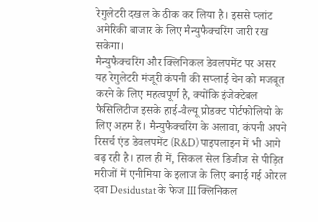रेगुलेटरी दखल के ठीक कर लिया है। इससे प्लांट अमेरिकी बाजार के लिए मैन्युफैक्चरिंग जारी रख सकेगा।
मैन्युफैक्चरिंग और क्लिनिकल डेवलपमेंट पर असर
यह रेगुलेटरी मंजूरी कंपनी की सप्लाई चेन को मजबूत करने के लिए महत्वपूर्ण है, क्योंकि इंजेक्टेबल फैसिलिटीज इसके हाई-वैल्यू प्रोडक्ट पोर्टफोलियो के लिए अहम हैं। मैन्युफैक्चरिंग के अलावा, कंपनी अपने रिसर्च एंड डेवलपमेंट (R&D) पाइपलाइन में भी आगे बढ़ रही है। हाल ही में, सिकल सेल डिजीज से पीड़ित मरीजों में एनीमिया के इलाज के लिए बनाई गई ओरल दवा Desidustat के फेज III क्लिनिकल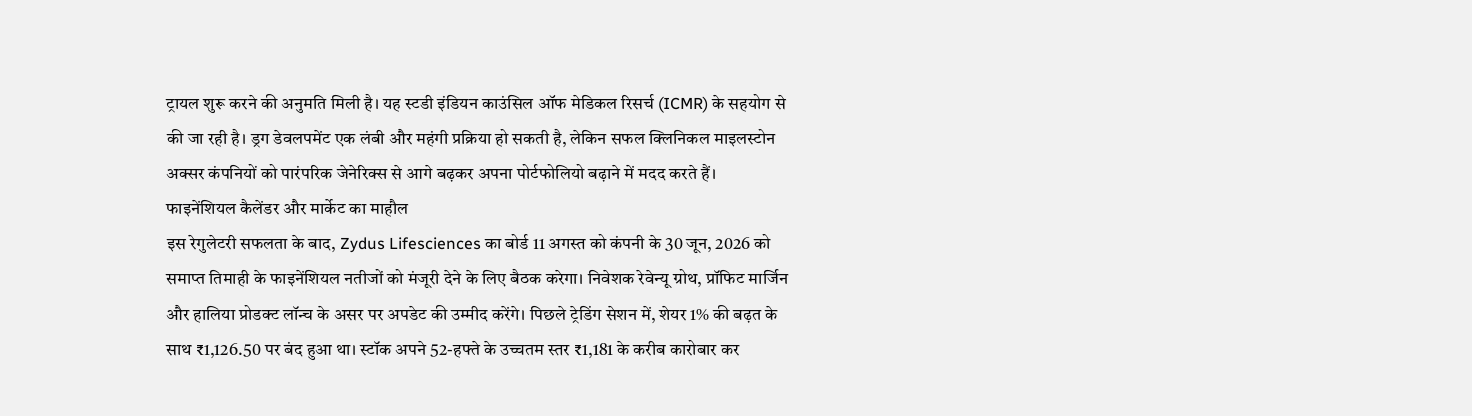ट्रायल शुरू करने की अनुमति मिली है। यह स्टडी इंडियन काउंसिल ऑफ मेडिकल रिसर्च (ICMR) के सहयोग से की जा रही है। ड्रग डेवलपमेंट एक लंबी और महंगी प्रक्रिया हो सकती है, लेकिन सफल क्लिनिकल माइलस्टोन अक्सर कंपनियों को पारंपरिक जेनेरिक्स से आगे बढ़कर अपना पोर्टफोलियो बढ़ाने में मदद करते हैं।
फाइनेंशियल कैलेंडर और मार्केट का माहौल
इस रेगुलेटरी सफलता के बाद, Zydus Lifesciences का बोर्ड 11 अगस्त को कंपनी के 30 जून, 2026 को समाप्त तिमाही के फाइनेंशियल नतीजों को मंजूरी देने के लिए बैठक करेगा। निवेशक रेवेन्यू ग्रोथ, प्रॉफिट मार्जिन और हालिया प्रोडक्ट लॉन्च के असर पर अपडेट की उम्मीद करेंगे। पिछले ट्रेडिंग सेशन में, शेयर 1% की बढ़त के साथ ₹1,126.50 पर बंद हुआ था। स्टॉक अपने 52-हफ्ते के उच्चतम स्तर ₹1,181 के करीब कारोबार कर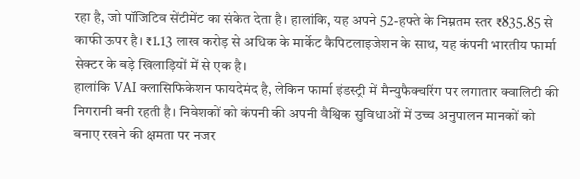रहा है, जो पॉजिटिव सेंटीमेंट का संकेत देता है। हालांकि, यह अपने 52-हफ्ते के निम्नतम स्तर ₹835.85 से काफी ऊपर है। ₹1.13 लाख करोड़ से अधिक के मार्केट कैपिटलाइजेशन के साथ, यह कंपनी भारतीय फार्मा सेक्टर के बड़े खिलाड़ियों में से एक है।
हालांकि VAI क्लासिफिकेशन फायदेमंद है, लेकिन फार्मा इंडस्ट्री में मैन्युफैक्चरिंग पर लगातार क्वालिटी की निगरानी बनी रहती है। निवेशकों को कंपनी की अपनी वैश्विक सुविधाओं में उच्च अनुपालन मानकों को बनाए रखने की क्षमता पर नजर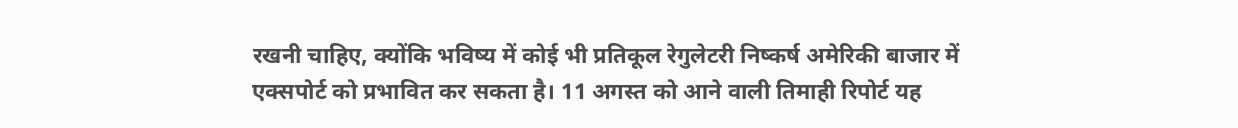रखनी चाहिए, क्योंकि भविष्य में कोई भी प्रतिकूल रेगुलेटरी निष्कर्ष अमेरिकी बाजार में एक्सपोर्ट को प्रभावित कर सकता है। 11 अगस्त को आने वाली तिमाही रिपोर्ट यह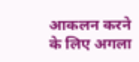आकलन करने के लिए अगला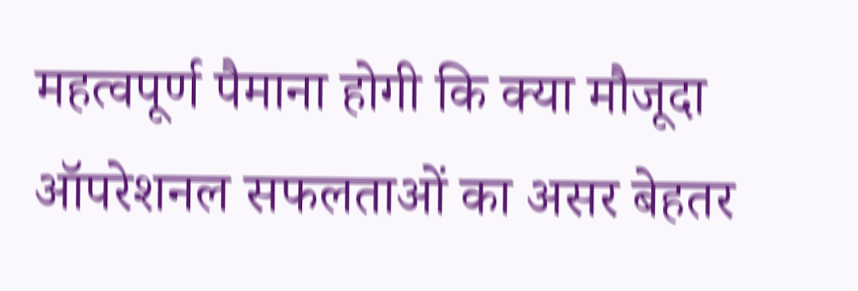महत्वपूर्ण पैमाना होगी कि क्या मौजूदा ऑपरेशनल सफलताओं का असर बेहतर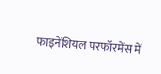फाइनेंशियल परफॉरमेंस में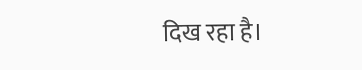दिख रहा है।